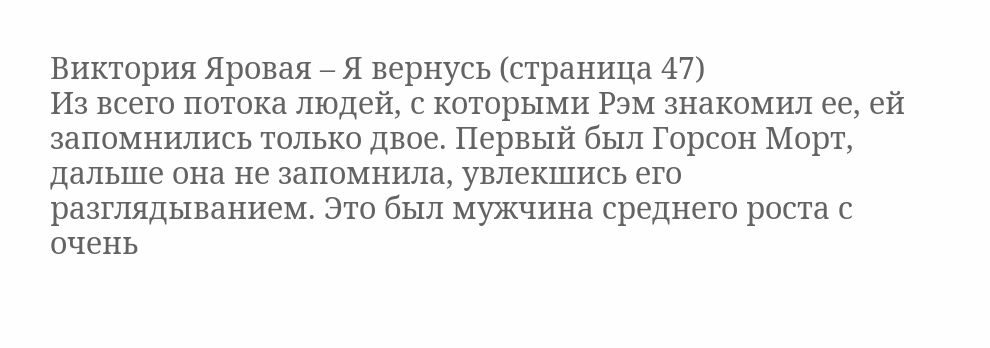Виктория Яровая – Я вернусь (страница 47)
Из всего потока людей, с которыми Рэм знакомил ее, ей запомнились только двое. Первый был Горсон Морт, дальше она не запомнила, увлекшись его разглядыванием. Это был мужчина среднего роста с очень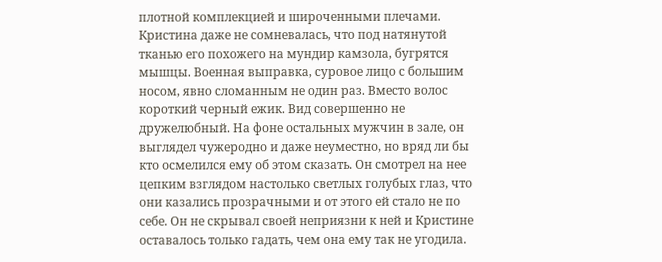плотной комплекцией и широченными плечами. Кристина даже не сомневалась, что под натянутой тканью его похожего на мундир камзола, бугрятся мышцы. Военная выправка, суровое лицо с большим носом, явно сломанным не один раз. Вместо волос короткий черный ежик. Вид совершенно не дружелюбный. На фоне остальных мужчин в зале, он выглядел чужеродно и даже неуместно, но вряд ли бы кто осмелился ему об этом сказать. Он смотрел на нее цепким взглядом настолько светлых голубых глаз, что они казались прозрачными и от этого ей стало не по себе. Он не скрывал своей неприязни к ней и Кристине оставалось только гадать, чем она ему так не угодила.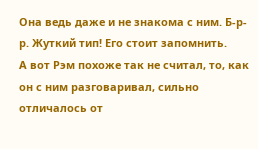Она ведь даже и не знакома с ним. Б-р-р. Жуткий тип! Его стоит запомнить.
А вот Рэм похоже так не считал, то, как он с ним разговаривал, сильно отличалось от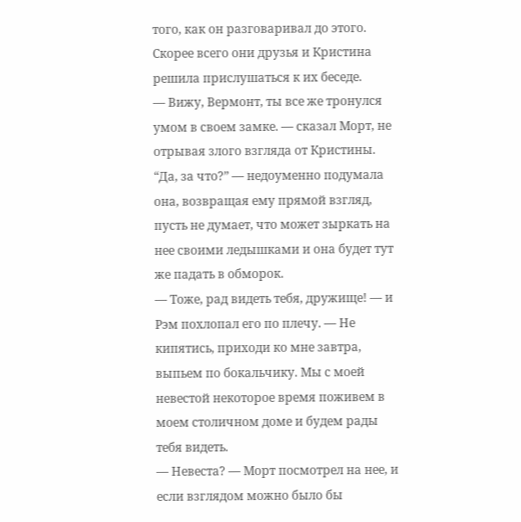того, как он разговаривал до этого. Скорее всего они друзья и Кристина решила прислушаться к их беседе.
— Вижу, Вермонт, ты все же тронулся умом в своем замке. — сказал Морт, не отрывая злого взгляда от Кристины.
“Да, за что?” — недоуменно подумала она, возвращая ему прямой взгляд, пусть не думает, что может зыркать на нее своими ледышками и она будет тут же падать в обморок.
— Тоже, рад видеть тебя, дружище! — и Рэм похлопал его по плечу. — Не кипятись, приходи ко мне завтра, выпьем по бокальчику. Мы с моей невестой некоторое время поживем в моем столичном доме и будем рады тебя видеть.
— Невеста? — Морт посмотрел на нее, и если взглядом можно было бы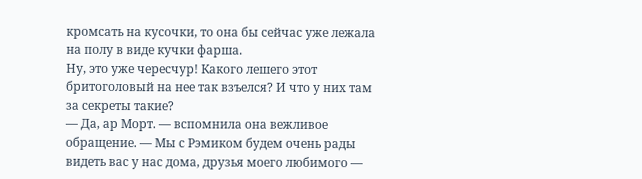кромсать на кусочки, то она бы сейчас уже лежала на полу в виде кучки фарша.
Ну, это уже чересчур! Какого лешего этот бритоголовый на нее так взъелся? И что у них там за секреты такие?
— Да, ар Морт. — вспомнила она вежливое обращение. — Мы с Рэмиком будем очень рады видеть вас у нас дома, друзья моего любимого —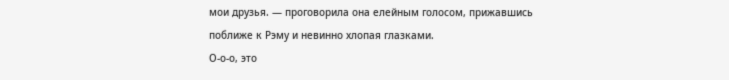мои друзья. — проговорила она елейным голосом, прижавшись поближе к Рэму и невинно хлопая глазками.
О-о-о, это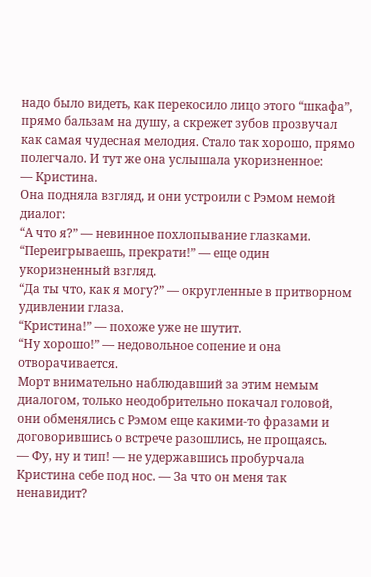надо было видеть, как перекосило лицо этого “шкафа”, прямо бальзам на душу, а скрежет зубов прозвучал как самая чудесная мелодия. Стало так хорошо, прямо полегчало. И тут же она услышала укоризненное:
— Кристина.
Она подняла взгляд, и они устроили с Рэмом немой диалог:
“А что я?” — невинное похлопывание глазками.
“Переигрываешь, прекрати!” — еще один укоризненный взгляд.
“Да ты что, как я могу?” — округленные в притворном удивлении глаза.
“Кристина!” — похоже уже не шутит.
“Ну хорошо!” — недовольное сопение и она отворачивается.
Морт внимательно наблюдавший за этим немым диалогом, только неодобрительно покачал головой, они обменялись с Рэмом еще какими-то фразами и договорившись о встрече разошлись, не прощаясь.
— Фу, ну и тип! — не удержавшись пробурчала Кристина себе под нос. — За что он меня так ненавидит?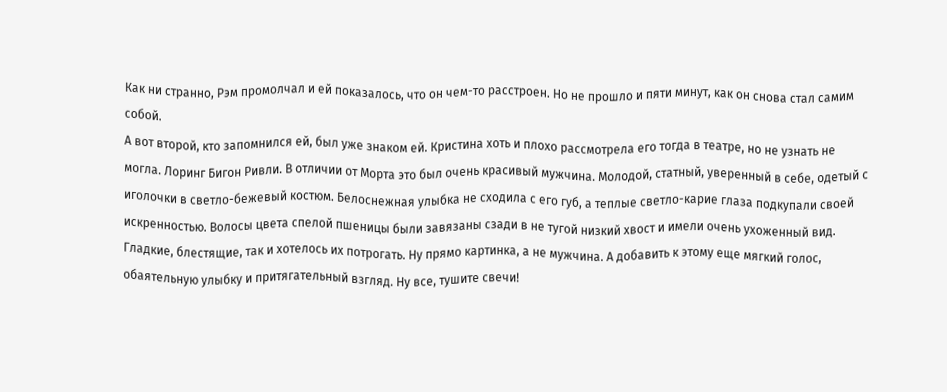Как ни странно, Рэм промолчал и ей показалось, что он чем-то расстроен. Но не прошло и пяти минут, как он снова стал самим собой.
А вот второй, кто запомнился ей, был уже знаком ей. Кристина хоть и плохо рассмотрела его тогда в театре, но не узнать не могла. Лоринг Бигон Ривли. В отличии от Морта это был очень красивый мужчина. Молодой, статный, уверенный в себе, одетый с иголочки в светло-бежевый костюм. Белоснежная улыбка не сходила с его губ, а теплые светло-карие глаза подкупали своей искренностью. Волосы цвета спелой пшеницы были завязаны сзади в не тугой низкий хвост и имели очень ухоженный вид. Гладкие, блестящие, так и хотелось их потрогать. Ну прямо картинка, а не мужчина. А добавить к этому еще мягкий голос, обаятельную улыбку и притягательный взгляд. Ну все, тушите свечи!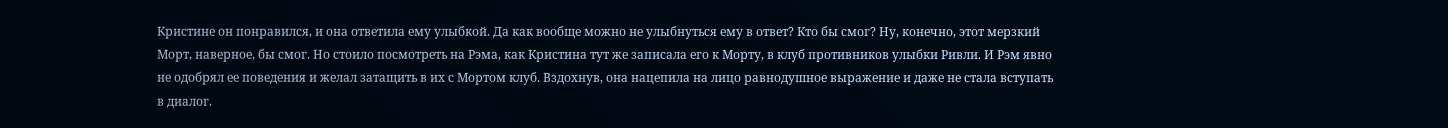Кристине он понравился, и она ответила ему улыбкой. Да как вообще можно не улыбнуться ему в ответ? Кто бы смог? Ну, конечно, этот мерзкий Морт, наверное, бы смог. Но стоило посмотреть на Рэма, как Кристина тут же записала его к Морту, в клуб противников улыбки Ривли. И Рэм явно не одобрял ее поведения и желал затащить в их с Мортом клуб. Вздохнув, она нацепила на лицо равнодушное выражение и даже не стала вступать в диалог.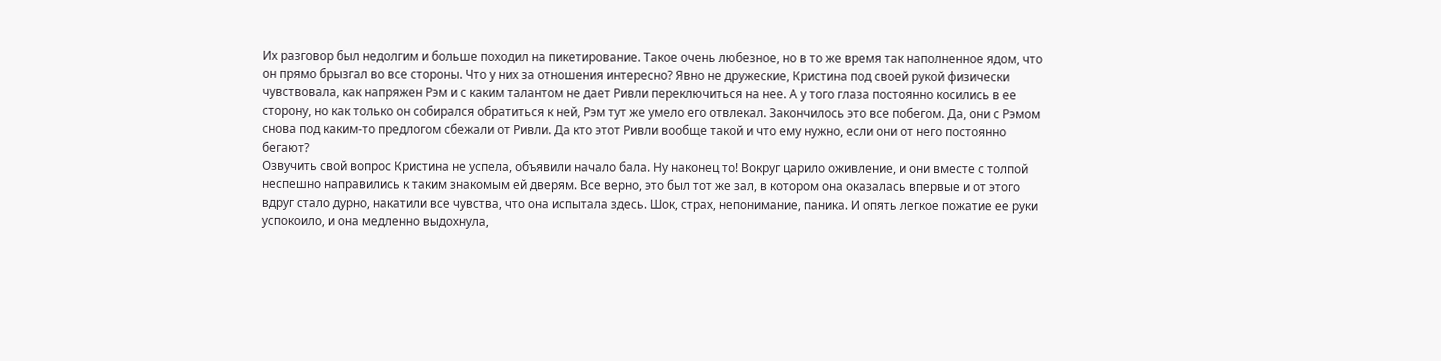Их разговор был недолгим и больше походил на пикетирование. Такое очень любезное, но в то же время так наполненное ядом, что он прямо брызгал во все стороны. Что у них за отношения интересно? Явно не дружеские, Кристина под своей рукой физически чувствовала, как напряжен Рэм и с каким талантом не дает Ривли переключиться на нее. А у того глаза постоянно косились в ее сторону, но как только он собирался обратиться к ней, Рэм тут же умело его отвлекал. Закончилось это все побегом. Да, они с Рэмом снова под каким-то предлогом сбежали от Ривли. Да кто этот Ривли вообще такой и что ему нужно, если они от него постоянно бегают?
Озвучить свой вопрос Кристина не успела, объявили начало бала. Ну наконец то! Вокруг царило оживление, и они вместе с толпой неспешно направились к таким знакомым ей дверям. Все верно, это был тот же зал, в котором она оказалась впервые и от этого вдруг стало дурно, накатили все чувства, что она испытала здесь. Шок, страх, непонимание, паника. И опять легкое пожатие ее руки успокоило, и она медленно выдохнула,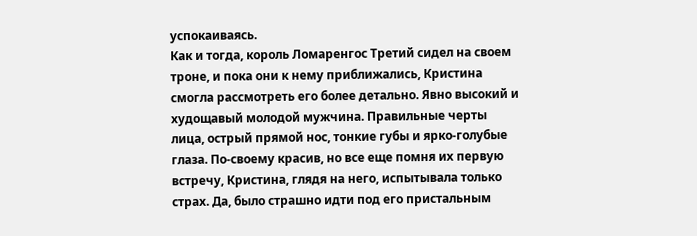успокаиваясь.
Как и тогда, король Ломаренгос Третий сидел на своем троне, и пока они к нему приближались, Кристина смогла рассмотреть его более детально. Явно высокий и худощавый молодой мужчина. Правильные черты лица, острый прямой нос, тонкие губы и ярко-голубые глаза. По-своему красив, но все еще помня их первую встречу, Кристина, глядя на него, испытывала только страх. Да, было страшно идти под его пристальным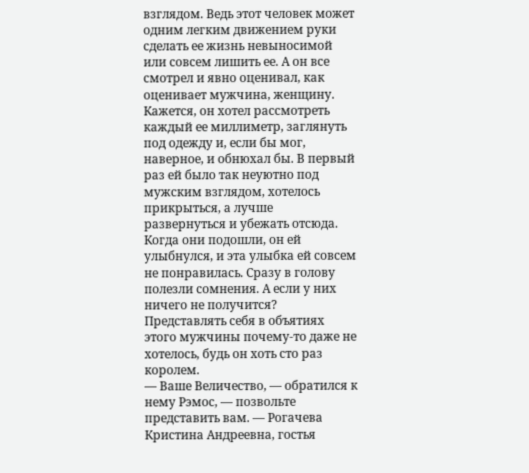взглядом. Ведь этот человек может одним легким движением руки сделать ее жизнь невыносимой или совсем лишить ее. А он все смотрел и явно оценивал, как оценивает мужчина, женщину. Кажется, он хотел рассмотреть каждый ее миллиметр, заглянуть под одежду и, если бы мог, наверное, и обнюхал бы. В первый раз ей было так неуютно под мужским взглядом, хотелось прикрыться, а лучше развернуться и убежать отсюда. Когда они подошли, он ей улыбнулся, и эта улыбка ей совсем не понравилась. Сразу в голову полезли сомнения. А если у них ничего не получится? Представлять себя в объятиях этого мужчины почему-то даже не хотелось, будь он хоть сто раз королем.
— Ваше Величество, — обратился к нему Рэмос, — позвольте представить вам. — Рогачева Кристина Андреевна, гостья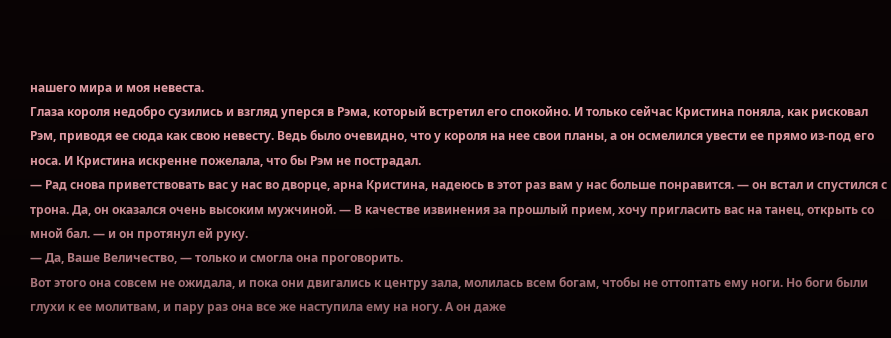нашего мира и моя невеста.
Глаза короля недобро сузились и взгляд уперся в Рэма, который встретил его спокойно. И только сейчас Кристина поняла, как рисковал Рэм, приводя ее сюда как свою невесту. Ведь было очевидно, что у короля на нее свои планы, а он осмелился увести ее прямо из-под его носа. И Кристина искренне пожелала, что бы Рэм не пострадал.
— Рад снова приветствовать вас у нас во дворце, арна Кристина, надеюсь в этот раз вам у нас больше понравится. — он встал и спустился с трона. Да, он оказался очень высоким мужчиной. — В качестве извинения за прошлый прием, хочу пригласить вас на танец, открыть со мной бал. — и он протянул ей руку.
— Да, Ваше Величество, — только и смогла она проговорить.
Вот этого она совсем не ожидала, и пока они двигались к центру зала, молилась всем богам, чтобы не оттоптать ему ноги. Но боги были глухи к ее молитвам, и пару раз она все же наступила ему на ногу. А он даже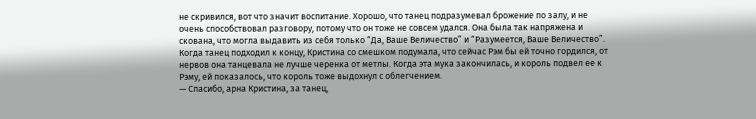не скривился, вот что значит воспитание. Хорошо, что танец подразумевал брожение по залу, и не очень способствовал разговору, потому что он тоже не совсем удался. Она была так напряжена и скована, что могла выдавить из себя только “Да, Ваше Величество” и “Разумеется, Ваше Величество”. Когда танец подходил к концу, Кристина со смешком подумала, что сейчас Рэм бы ей точно гордился, от нервов она танцевала не лучше черенка от метлы. Когда эта мука закончилась, и король подвел ее к Рэму, ей показалось, что король тоже выдохнул с облегчением.
— Спасибо, арна Кристина, за танец,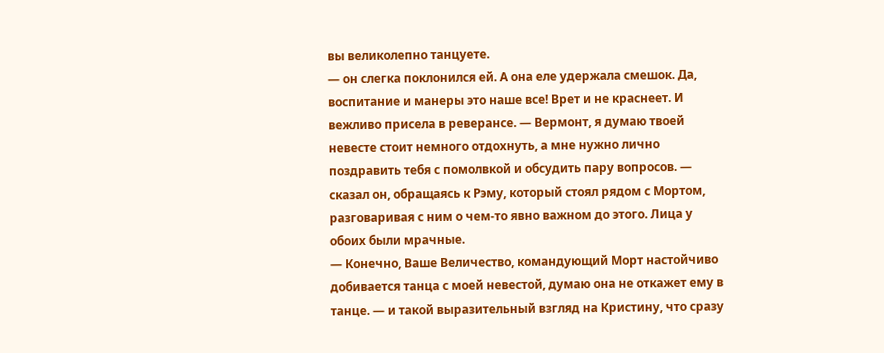вы великолепно танцуете.
— он слегка поклонился ей. А она еле удержала смешок. Да, воспитание и манеры это наше все! Врет и не краснеет. И вежливо присела в реверансе. — Вермонт, я думаю твоей невесте стоит немного отдохнуть, а мне нужно лично поздравить тебя с помолвкой и обсудить пару вопросов. — сказал он, обращаясь к Рэму, который стоял рядом с Мортом, разговаривая с ним о чем-то явно важном до этого. Лица у обоих были мрачные.
— Конечно, Ваше Величество, командующий Морт настойчиво добивается танца с моей невестой, думаю она не откажет ему в танце. — и такой выразительный взгляд на Кристину, что сразу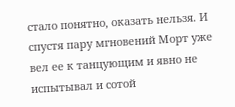стало понятно, оказать нельзя. И спустя пару мгновений Морт уже вел ее к танцующим и явно не испытывал и сотой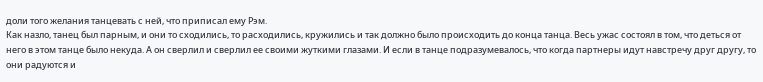доли того желания танцевать с ней, что приписал ему Рэм.
Как назло, танец был парным, и они то сходились, то расходились, кружились и так должно было происходить до конца танца. Весь ужас состоял в том, что деться от него в этом танце было некуда. А он сверлил и сверлил ее своими жуткими глазами. И если в танце подразумевалось, что когда партнеры идут навстречу друг другу, то они радуются и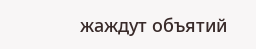жаждут объятий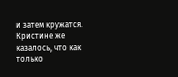и затем кружатся. Кристине же казалось, что как только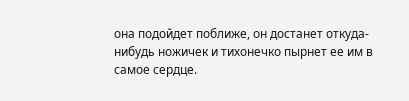она подойдет поближе, он достанет откуда-нибудь ножичек и тихонечко пырнет ее им в самое сердце.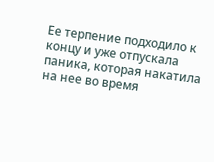Ее терпение подходило к концу и уже отпускала паника, которая накатила на нее во время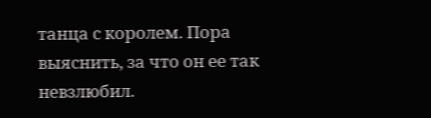танца с королем. Пора выяснить, за что он ее так невзлюбил.